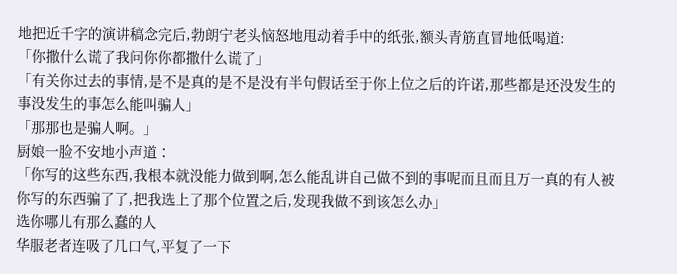地把近千字的演讲稿念完后,勃朗宁老头恼怒地甩动着手中的纸张,额头青筋直冒地低喝道:
「你撒什么谎了我问你你都撒什么谎了」
「有关你过去的事情,是不是真的是不是没有半句假话至于你上位之后的许诺,那些都是还没发生的事没发生的事怎么能叫骗人」
「那那也是骗人啊。」
厨娘一脸不安地小声道∶
「你写的这些东西,我根本就没能力做到啊,怎么能乱讲自己做不到的事呢而且而且万一真的有人被你写的东西骗了了,把我选上了那个位置之后,发现我做不到该怎么办」
选你哪儿有那么蠢的人
华服老者连吸了几口气,平复了一下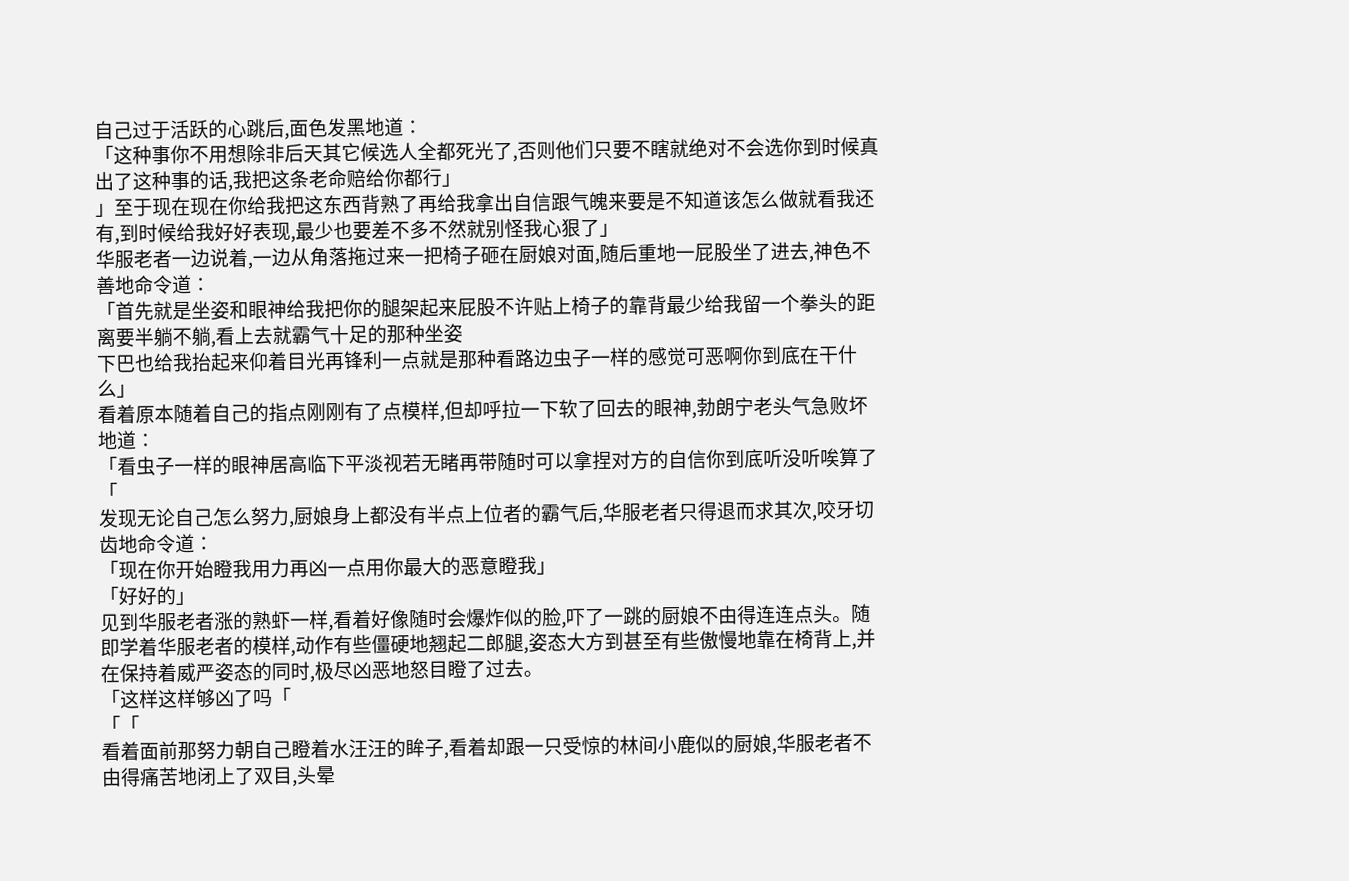自己过于活跃的心跳后,面色发黑地道∶
「这种事你不用想除非后天其它候选人全都死光了,否则他们只要不瞎就绝对不会选你到时候真出了这种事的话,我把这条老命赔给你都行」
」至于现在现在你给我把这东西背熟了再给我拿出自信跟气魄来要是不知道该怎么做就看我还有,到时候给我好好表现,最少也要差不多不然就别怪我心狠了」
华服老者一边说着,一边从角落拖过来一把椅子砸在厨娘对面,随后重地一屁股坐了进去,神色不善地命令道∶
「首先就是坐姿和眼神给我把你的腿架起来屁股不许贴上椅子的靠背最少给我留一个拳头的距离要半躺不躺,看上去就霸气十足的那种坐姿
下巴也给我抬起来仰着目光再锋利一点就是那种看路边虫子一样的感觉可恶啊你到底在干什么」
看着原本随着自己的指点刚刚有了点模样,但却呼拉一下软了回去的眼神,勃朗宁老头气急败坏地道∶
「看虫子一样的眼神居高临下平淡视若无睹再带随时可以拿捏对方的自信你到底听没听唉算了「
发现无论自己怎么努力,厨娘身上都没有半点上位者的霸气后,华服老者只得退而求其次,咬牙切齿地命令道∶
「现在你开始瞪我用力再凶一点用你最大的恶意瞪我」
「好好的」
见到华服老者涨的熟虾一样,看着好像随时会爆炸似的脸,吓了一跳的厨娘不由得连连点头。随即学着华服老者的模样,动作有些僵硬地翘起二郎腿,姿态大方到甚至有些傲慢地靠在椅背上,并在保持着威严姿态的同时,极尽凶恶地怒目瞪了过去。
「这样这样够凶了吗「
「「
看着面前那努力朝自己瞪着水汪汪的眸子,看着却跟一只受惊的林间小鹿似的厨娘,华服老者不由得痛苦地闭上了双目,头晕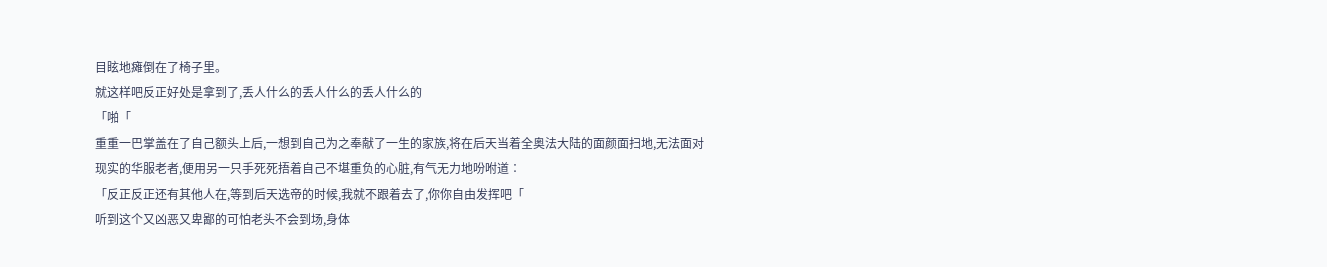目眩地瘫倒在了椅子里。
就这样吧反正好处是拿到了,丢人什么的丢人什么的丢人什么的
「啪「
重重一巴掌盖在了自己额头上后,一想到自己为之奉献了一生的家族,将在后天当着全奥法大陆的面颜面扫地,无法面对现实的华服老者,便用另一只手死死捂着自己不堪重负的心脏,有气无力地吩咐道∶
「反正反正还有其他人在,等到后天选帝的时候,我就不跟着去了,你你自由发挥吧「
听到这个又凶恶又卑鄙的可怕老头不会到场,身体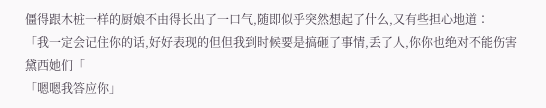僵得跟木桩一样的厨娘不由得长出了一口气,随即似乎突然想起了什么,又有些担心地道∶
「我一定会记住你的话,好好表现的但但我到时候要是搞砸了事情,丢了人,你你也绝对不能伤害黛西她们「
「嗯嗯我答应你」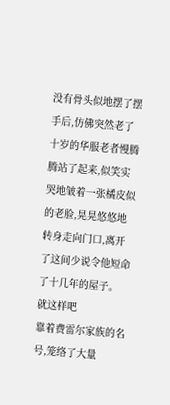没有骨头似地摆了摆手后,仿佛突然老了十岁的华服老者慢腾腾站了起来,似笑实哭地皱着一张橘皮似的老脸,晃晃悠悠地转身走向门口,离开了这间少说令他短命了十几年的屋子。
就这样吧
靠着费雷尔家族的名号,笼络了大量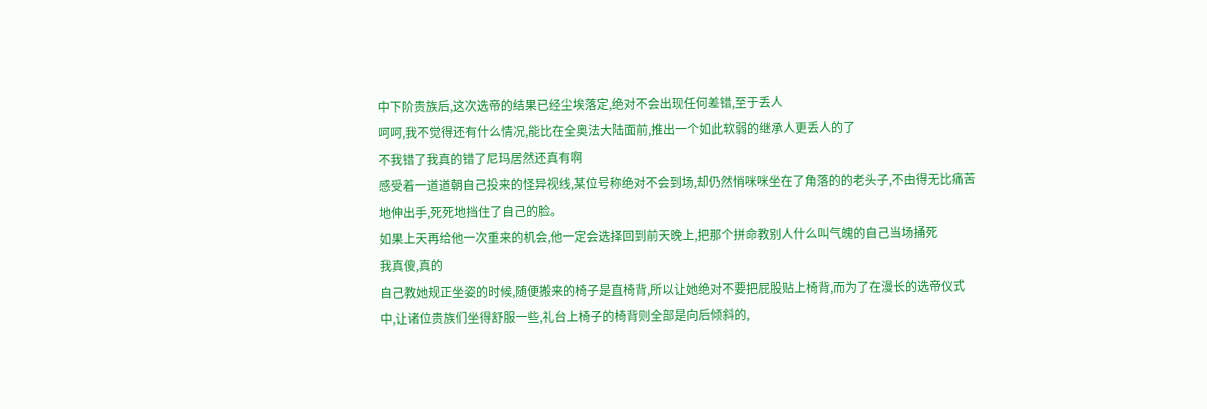中下阶贵族后,这次选帝的结果已经尘埃落定,绝对不会出现任何差错,至于丢人
呵呵,我不觉得还有什么情况,能比在全奥法大陆面前,推出一个如此软弱的继承人更丢人的了
不我错了我真的错了尼玛居然还真有啊
感受着一道道朝自己投来的怪异视线,某位号称绝对不会到场,却仍然悄咪咪坐在了角落的的老头子,不由得无比痛苦地伸出手,死死地挡住了自己的脸。
如果上天再给他一次重来的机会,他一定会选择回到前天晚上,把那个拼命教别人什么叫气魄的自己当场捅死
我真傻,真的
自己教她规正坐姿的时候,随便搬来的椅子是直椅背,所以让她绝对不要把屁股贴上椅背,而为了在漫长的选帝仪式中,让诸位贵族们坐得舒服一些,礼台上椅子的椅背则全部是向后倾斜的,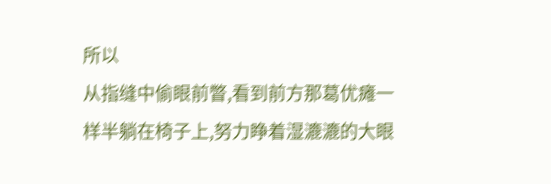所以
从指缝中偷眼前瞥,看到前方那葛优瘫一样半躺在椅子上,努力睁着湿漉漉的大眼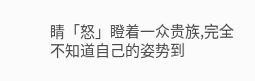睛「怒」瞪着一众贵族,完全不知道自己的姿势到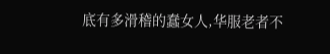底有多滑稽的蠢女人,华服老者不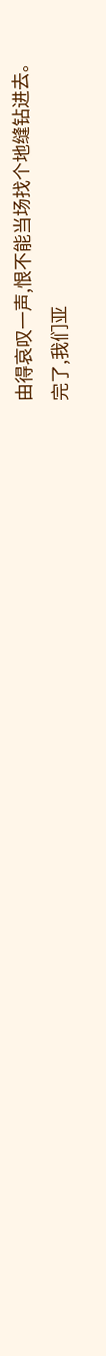由得哀叹一声,恨不能当场找个地缝钻进去。
完了,我们亚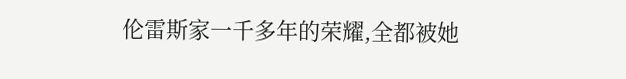伦雷斯家一千多年的荣耀,全都被她